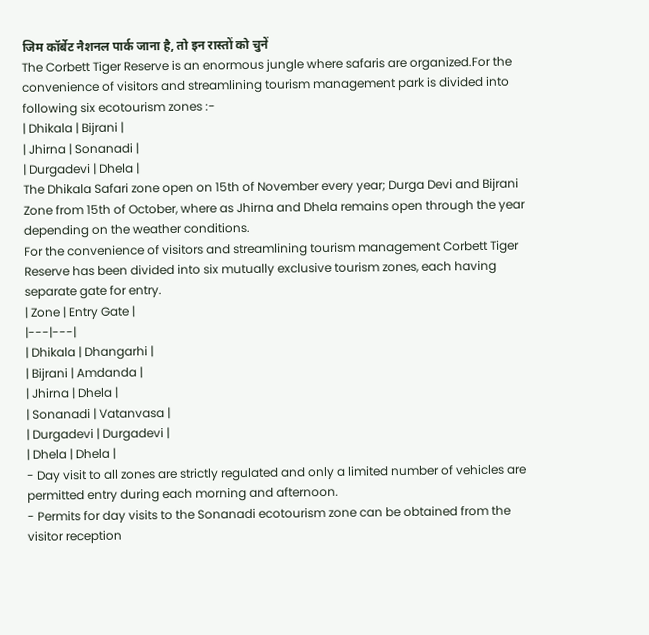जिम कॉर्बेट नैशनल पार्क जाना है, तो इन रास्तों को चुनें
The Corbett Tiger Reserve is an enormous jungle where safaris are organized.For the convenience of visitors and streamlining tourism management park is divided into following six ecotourism zones :-
| Dhikala | Bijrani |
| Jhirna | Sonanadi |
| Durgadevi | Dhela |
The Dhikala Safari zone open on 15th of November every year; Durga Devi and Bijrani Zone from 15th of October, where as Jhirna and Dhela remains open through the year depending on the weather conditions.
For the convenience of visitors and streamlining tourism management Corbett Tiger Reserve has been divided into six mutually exclusive tourism zones, each having separate gate for entry.
| Zone | Entry Gate |
|---|---|
| Dhikala | Dhangarhi |
| Bijrani | Amdanda |
| Jhirna | Dhela |
| Sonanadi | Vatanvasa |
| Durgadevi | Durgadevi |
| Dhela | Dhela |
- Day visit to all zones are strictly regulated and only a limited number of vehicles are permitted entry during each morning and afternoon.
- Permits for day visits to the Sonanadi ecotourism zone can be obtained from the visitor reception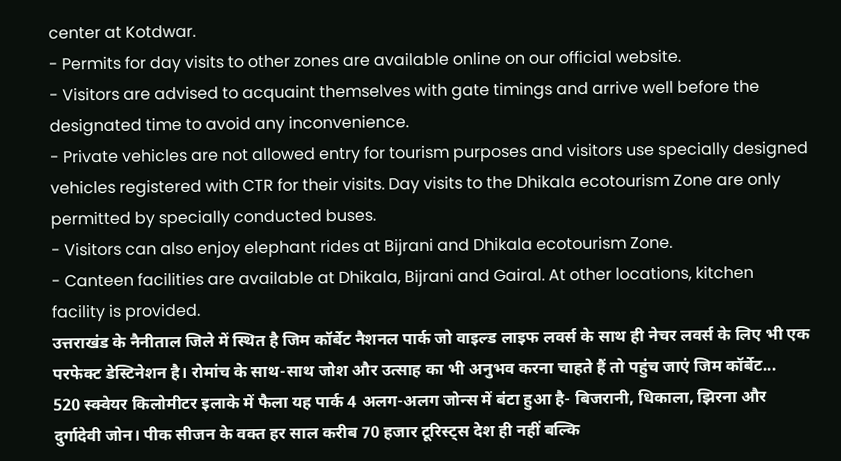center at Kotdwar.
- Permits for day visits to other zones are available online on our official website.
- Visitors are advised to acquaint themselves with gate timings and arrive well before the designated time to avoid any inconvenience.
- Private vehicles are not allowed entry for tourism purposes and visitors use specially designed vehicles registered with CTR for their visits. Day visits to the Dhikala ecotourism Zone are only permitted by specially conducted buses.
- Visitors can also enjoy elephant rides at Bijrani and Dhikala ecotourism Zone.
- Canteen facilities are available at Dhikala, Bijrani and Gairal. At other locations, kitchen facility is provided.
उत्तराखंड के नैनीताल जिले में स्थित है जिम कॉर्बेट नैशनल पार्क जो वाइल्ड लाइफ लवर्स के साथ ही नेचर लवर्स के लिए भी एक परफेक्ट डेस्टिनेशन है। रोमांच के साथ-साथ जोश और उत्साह का भी अनुभव करना चाहते हैं तो पहुंच जाएं जिम कॉर्बेट...
520 स्क्वेयर किलोमीटर इलाके में फैला यह पार्क 4 अलग-अलग जोन्स में बंटा हुआ है- बिजरानी, धिकाला, झिरना और दुर्गादेवी जोन। पीक सीजन के वक्त हर साल करीब 70 हजार टूरिस्ट्स देश ही नहीं बल्कि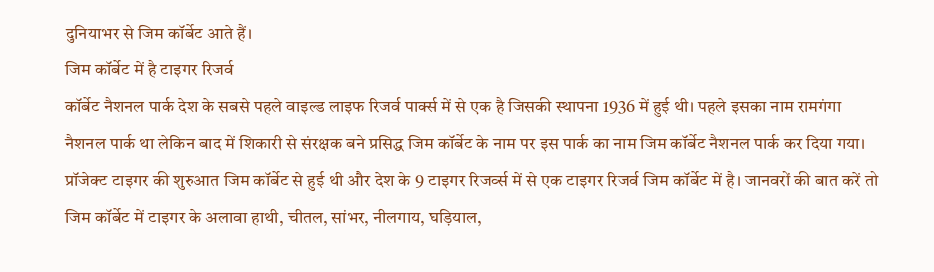दुनियाभर से जिम कॉर्बेट आते हैं।
जिम कॉर्बेट में है टाइगर रिजर्व
कॉर्बेट नैशनल पार्क देश के सबसे पहले वाइल्ड लाइफ रिजर्व पार्क्स में से एक है जिसकी स्थापना 1936 में हुई थी। पहले इसका नाम रामगंगा नैशनल पार्क था लेकिन बाद में शिकारी से संरक्षक बने प्रसिद्ध जिम कॉर्बेट के नाम पर इस पार्क का नाम जिम कॉर्बेट नैशनल पार्क कर दिया गया। प्रॉजेक्ट टाइगर की शुरुआत जिम कॉर्बेट से हुई थी और देश के 9 टाइगर रिजर्व्स में से एक टाइगर रिजर्व जिम कॉर्बेट में है। जानवरों की बात करें तो जिम कॉर्बेट में टाइगर के अलावा हाथी, चीतल, सांभर, नीलगाय, घड़ियाल,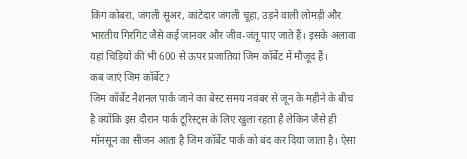किंग कोबरा, जंगली सूअर, कांटेदार जंगली चूहा, उड़ने वाली लोमड़ी और भारतीय गिरगिट जैसे कई जानवर और जीव-जंतू पाए जाते हैं। इसके अलावा यहां चिड़ियों की भी 600 से ऊपर प्रजातियां जिम कॉर्बेट में मौजूद हैं।
कब जाएं जिम कॉर्बेट?
जिम कॉर्बेट नैशनल पार्क जाने का बेस्ट समय नवंबर से जून के महीने के बीच है क्योंकि इस दौरान पार्क टूरिस्ट्स के लिए खुला रहता है लेकिन जैसे ही मॉनसून का सीजन आता है जिम कॉर्बेट पार्क को बंद कर दिया जाता है। ऐसा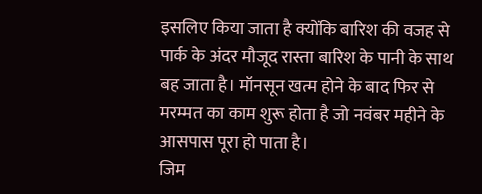इसलिए किया जाता है क्योंकि बारिश की वजह से पार्क के अंदर मौजूद रास्ता बारिश के पानी के साथ बह जाता है। मॉनसून खत्म होने के बाद फिर से मरम्मत का काम शुरू होता है जो नवंबर महीने के आसपास पूरा हो पाता है।
जिम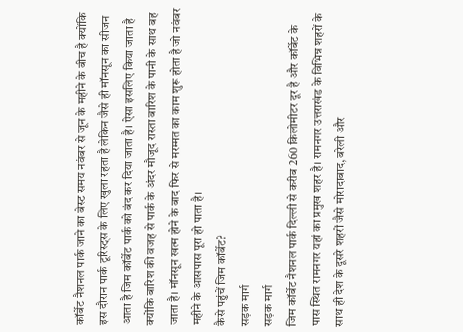कॉर्बेट नैशनल पार्क जाने का बेस्ट समय नवंबर से जून के महीने के बीच है क्योंकि इस दौरान पार्क टूरिस्ट्स के लिए खुला रहता है लेकिन जैसे ही मॉनसून का सीजन आता है जिम कॉर्बेट पार्क को बंद कर दिया जाता है। ऐसा इसलिए किया जाता है क्योंकि बारिश की वजह से पार्क के अंदर मौजूद रास्ता बारिश के पानी के साथ बह जाता है। मॉनसून खत्म होने के बाद फिर से मरम्मत का काम शुरू होता है जो नवंबर महीने के आसपास पूरा हो पाता है।
कैसे पहुंचें जिम कॉर्बेट?
सड़क मार्ग
सड़क मार्ग
जिम कॉर्बेट नैशनल पार्क दिल्ली से करीब 260 किलोमीटर दूर है और कॉर्बेट के पास स्थित रामनगर यहां का प्रमुख शहर है। रामनगर उत्तराखंड के विभिन्न शहरों के साथ ही देश के दूसरे शहरों जैसे मोरादाबाद, बरेली और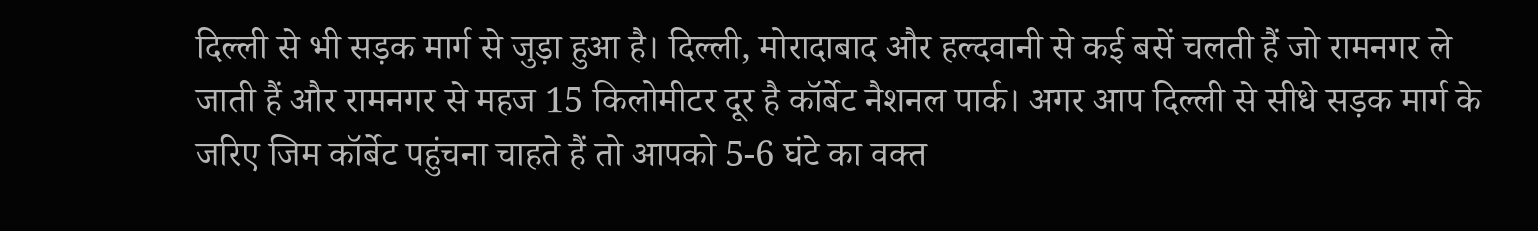दिल्ली से भी सड़क मार्ग से जुड़ा हुआ है। दिल्ली, मोरादाबाद और हल्दवानी से कई बसें चलती हैं जो रामनगर ले जाती हैं और रामनगर से महज 15 किलोमीटर दूर है कॉर्बेट नैशनल पार्क। अगर आप दिल्ली से सीधे सड़क मार्ग के जरिए जिम कॉर्बेट पहुंचना चाहते हैं तो आपको 5-6 घंटे का वक्त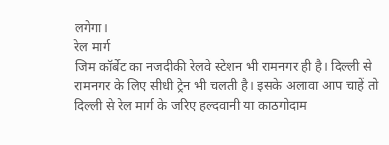लगेगा।
रेल मार्ग
जिम कॉर्बेट का नजदीकी रेलवे स्टेशन भी रामनगर ही है। दिल्ली से रामनगर के लिए सीधी ट्रेन भी चलती है। इसके अलावा आप चाहें तो दिल्ली से रेल मार्ग के जरिए हल्दवानी या काठगोदाम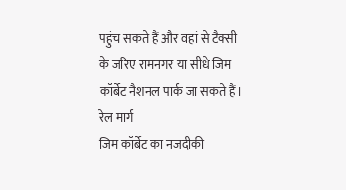पहुंच सकते हैं और वहां से टैक्सी के जरिए रामनगर या सीधे जिम कॉर्बेट नैशनल पार्क जा सकते हैं।
रेल मार्ग
जिम कॉर्बेट का नजदीकी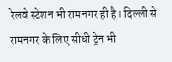रेलवे स्टेशन भी रामनगर ही है। दिल्ली से रामनगर के लिए सीधी ट्रेन भी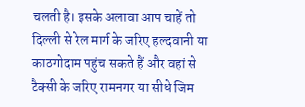चलती है। इसके अलावा आप चाहें तो दिल्ली से रेल मार्ग के जरिए हल्दवानी या काठगोदाम पहुंच सकते हैं और वहां से टैक्सी के जरिए रामनगर या सीधे जिम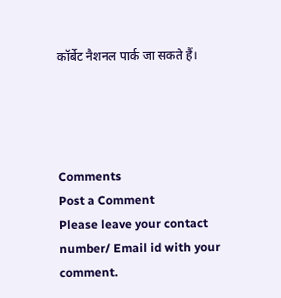कॉर्बेट नैशनल पार्क जा सकते हैं।




Comments
Post a Comment
Please leave your contact number/ Email id with your comment.